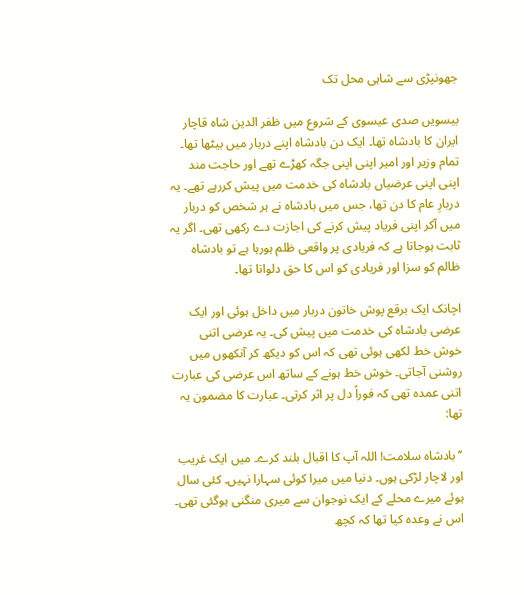جھونپڑی سے شاہی محل تک

بیسویں صدی عیسوی کے شروع میں ظفر الدین شاہ قاچار ایران کا بادشاہ تھا۔ ایک دن بادشاہ اپنے دربار میں بیٹھا تھا۔ تمام وزیر اور امیر اپنی اپنی جگہ کھڑے تھے اور حاجت مند اپنی اپنی عرضیاں بادشاہ کی خدمت میں پیش کررہے تھے۔ یہ دربارِ عام کا دن تھا، جس میں بادشاہ نے ہر شخص کو دربار میں آکر اپنی فریاد پیش کرنے کی اجازت دے رکھی تھی۔ اگر یہ ثابت ہوجاتا ہے کہ فریادی پر واقعی ظلم ہورہا ہے تو بادشاہ ظالم کو سزا اور فریادی کو اس کا حق دلواتا تھا۔

اچانک ایک برقع پوش خاتون دربار میں داخل ہوئی اور ایک عرضی بادشاہ کی خدمت میں پیش کی۔ یہ عرضی اتنی خوش خط لکھی ہوئی تھی کہ اس کو دیکھ کر آنکھوں میں روشنی آجاتی۔ خوش خط ہونے کے ساتھ اس عرضی کی عبارت اتنی عمدہ تھی کہ فوراً دل پر اثر کرتی۔ عبارت کا مضمون یہ تھا:

’’بادشاہ سلامت! اللہ آپ کا اقبال بلند کرے۔ میں ایک غریب اور لاچار لڑکی ہوں۔ دنیا میں میرا کوئی سہارا نہیں۔ کئی سال ہوئے میرے محلے کے ایک نوجوان سے میری منگنی ہوگئی تھی۔ اس نے وعدہ کیا تھا کہ کچھ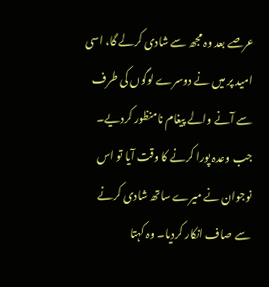عرصے بعد وہ مجھ سے شادی کرلے گا، اسی امید پر میں نے دوسرے لوگوں کی طرف سے آنے والے پیغام نامنظور کردیے۔ جب وعدہ پورا کرنے کا وقت آیا تو اس نوجوان نے میرے ساتھ شادی کرنے سے صاف انکار کردیا۔ وہ کہتا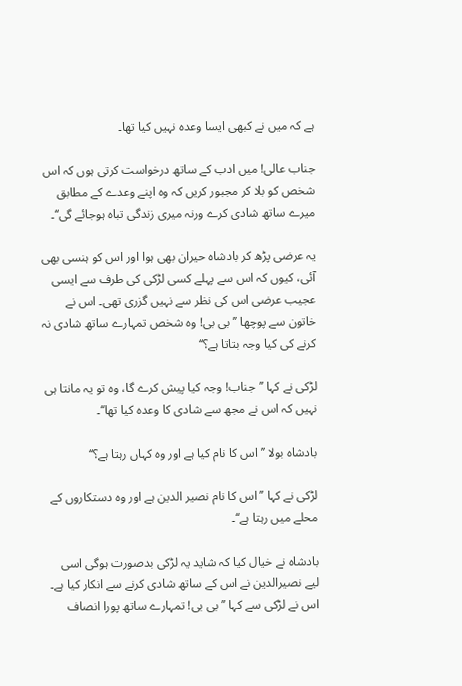ہے کہ میں نے کبھی ایسا وعدہ نہیں کیا تھا۔

جناب عالی! میں ادب کے ساتھ درخواست کرتی ہوں کہ اس شخص کو بلا کر مجبور کریں کہ وہ اپنے وعدے کے مطابق میرے ساتھ شادی کرے ورنہ میری زندگی تباہ ہوجائے گی‘‘۔

یہ عرضی پڑھ کر بادشاہ حیران بھی ہوا اور اس کو ہنسی بھی آئی، کیوں کہ اس سے پہلے کسی لڑکی کی طرف سے ایسی عجیب عرضی اس کی نظر سے نہیں گزری تھی۔ اس نے خاتون سے پوچھا ’’بی بی! وہ شخص تمہارے ساتھ شادی نہ کرنے کی کیا وجہ بتاتا ہے؟‘‘

لڑکی نے کہا ’’جناب! وجہ کیا پیش کرے گا، وہ تو یہ مانتا ہی نہیں کہ اس نے مجھ سے شادی کا وعدہ کیا تھا‘‘۔

بادشاہ بولا ’’اس کا نام کیا ہے اور وہ کہاں رہتا ہے؟‘‘

لڑکی نے کہا ’’اس کا نام نصیر الدین ہے اور وہ دستکاروں کے محلے میں رہتا ہے‘‘۔

بادشاہ نے خیال کیا کہ شاید یہ لڑکی بدصورت ہوگی اسی لیے نصیرالدین نے اس کے ساتھ شادی کرنے سے انکار کیا ہے۔ اس نے لڑکی سے کہا ’’بی بی! تمہارے ساتھ پورا انصاف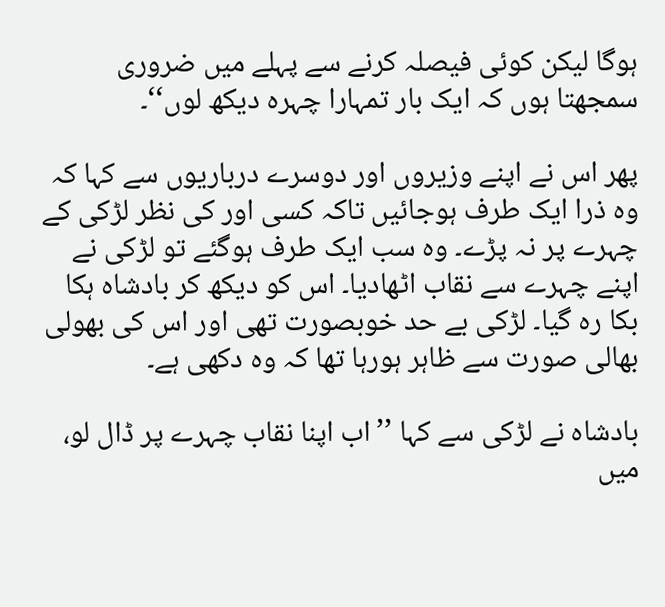ہوگا لیکن کوئی فیصلہ کرنے سے پہلے میں ضروری سمجھتا ہوں کہ ایک بار تمہارا چہرہ دیکھ لوں‘‘۔

پھر اس نے اپنے وزیروں اور دوسرے درباریوں سے کہا کہ وہ ذرا ایک طرف ہوجائیں تاکہ کسی اور کی نظر لڑکی کے چہرے پر نہ پڑے۔ وہ سب ایک طرف ہوگئے تو لڑکی نے اپنے چہرے سے نقاب اٹھادیا۔ اس کو دیکھ کر بادشاہ ہکا بکا رہ گیا۔ لڑکی بے حد خوبصورت تھی اور اس کی بھولی بھالی صورت سے ظاہر ہورہا تھا کہ وہ دکھی ہے۔

بادشاہ نے لڑکی سے کہا ’’اب اپنا نقاب چہرے پر ڈال لو، میں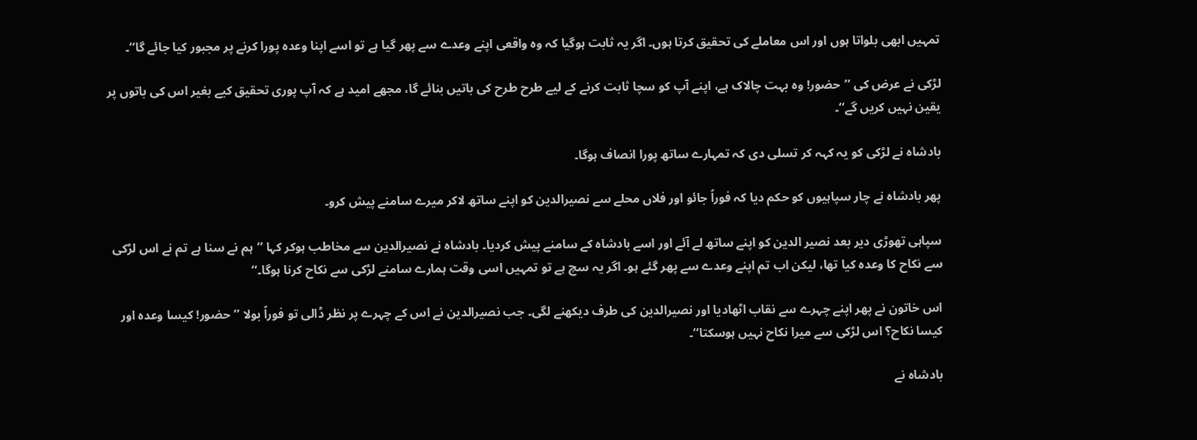تمہیں ابھی بلواتا ہوں اور اس معاملے کی تحقیق کرتا ہوں۔ اگر یہ ثابت ہوگیا کہ وہ واقعی اپنے وعدے سے پھر گیا ہے تو اسے اپنا وعدہ پورا کرنے پر مجبور کیا جائے گا‘‘۔

لڑکی نے عرض کی ’’حضور! وہ بہت چالاک ہے، اپنے آپ کو سچا ثابت کرنے کے لیے طرح طرح کی باتیں بنائے گا، مجھے امید ہے کہ آپ پوری تحقیق کیے بغیر اس کی باتوں پر یقین نہیں کریں گے‘‘۔

بادشاہ نے لڑکی کو یہ کہہ کر تسلی دی کہ تمہارے ساتھ پورا انصاف ہوگا۔

پھر بادشاہ نے چار سپاہیوں کو حکم دیا کہ فوراً جائو اور فلاں محلے سے نصیرالدین کو اپنے ساتھ لاکر میرے سامنے پیش کرو۔

سپاہی تھوڑی دیر بعد نصیر الدین کو اپنے ساتھ لے آئے اور اسے بادشاہ کے سامنے پیش کردیا۔ بادشاہ نے نصیرالدین سے مخاطب ہوکر کہا ’’ہم نے سنا ہے تم نے اس لڑکی سے نکاح کا وعدہ کیا تھا، لیکن اب تم اپنے وعدے سے پھر گئے ہو۔ اگر یہ سچ ہے تو تمہیں اسی وقت ہمارے سامنے لڑکی سے نکاح کرنا ہوگا۔‘‘

اس خاتون نے پھر اپنے چہرے سے نقاب اٹھادیا اور نصیرالدین کی طرف دیکھنے لگی۔ جب نصیرالدین نے اس کے چہرے پر نظر ڈالی تو فوراً بولا ’’حضور! کیسا وعدہ اور کیسا نکاح؟ اس لڑکی سے میرا نکاح نہیں ہوسکتا‘‘۔

بادشاہ نے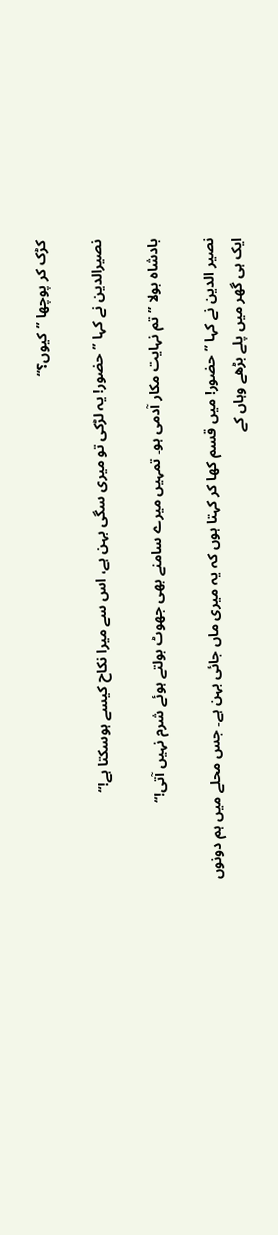کڑک کر پوچھا ’’کیوں؟‘‘

نصیرالدین نے کہا ’’حضور! یہ لڑکی تو میری سگی بہن ہے، اس سے میرا نکاح کیسے ہوسکتا ہے!‘‘

بادشاہ بولا ’’تم نہایت مکار آدمی ہو۔ تمہیں میرے سامنے بھی جھوٹ بولتے ہوئے شرم نہیں آتی!‘‘

نصیر الدین نے کہا ’’حضور! میں قسم کھا کر کہتا ہوں کہ یہ میری ماں جائی بہن ہے۔ جس محلے میں ہم دونوں ایک ہی گھر میں پلے بڑھے وہاں کے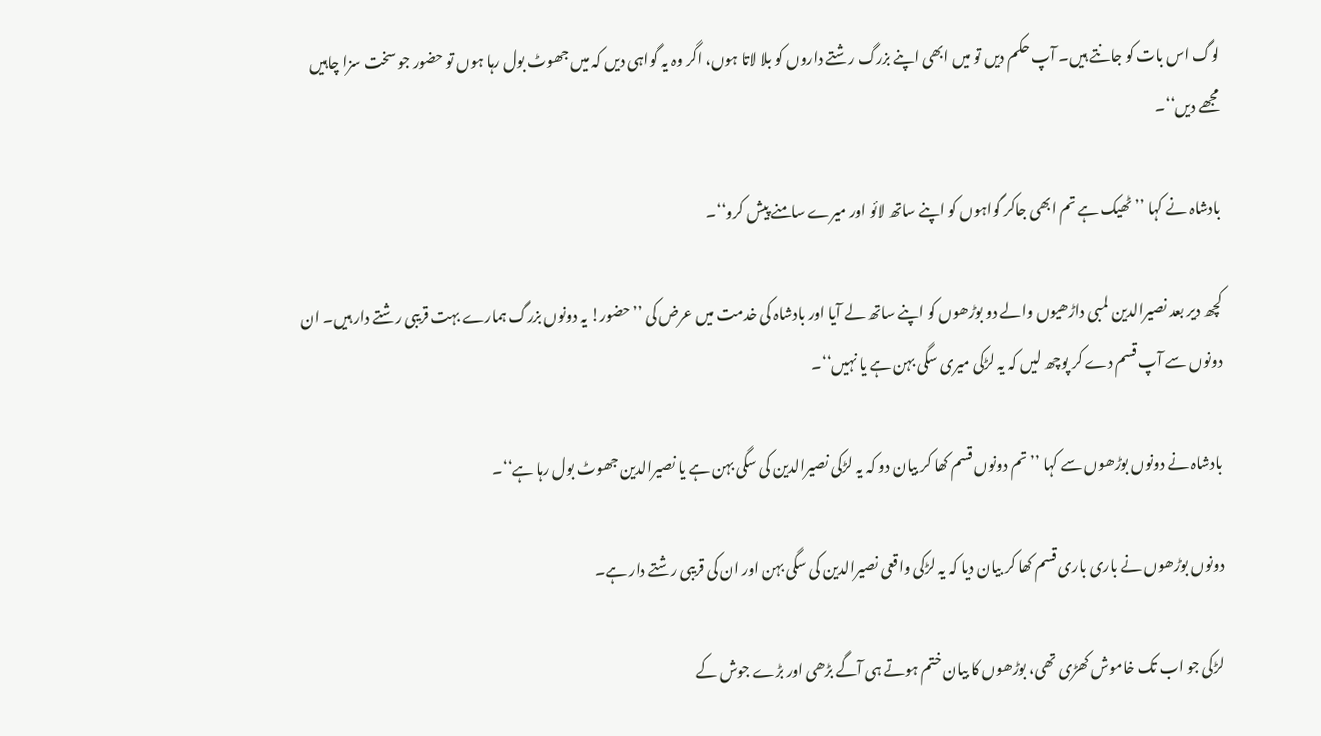لوگ اس بات کو جانتے ہیں۔ آپ حکم دیں تو میں ابھی اپنے بزرگ رشتے داروں کو بلا لاتا ہوں، اگر وہ یہ گواہی دیں کہ میں جھوٹ بول رہا ہوں تو حضور جو سخت سزا چاہیں مجھے دیں‘‘۔

بادشاہ نے کہا ’’ٹھیک ہے تم ابھی جاکر گواہوں کو اپنے ساتھ لائو اور میرے سامنے پیش کرو‘‘۔

کچھ دیر بعد نصیرالدین لمبی داڑھیوں والے دو بوڑھوں کو اپنے ساتھ لے آیا اور بادشاہ کی خدمت میں عرض کی ’’حضور! یہ دونوں بزرگ ہمارے بہت قریبی رشتے دار ہیں۔ ان دونوں سے آپ قسم دے کر پوچھ لیں کہ یہ لڑکی میری سگی بہن ہے یا نہیں‘‘۔

بادشاہ نے دونوں بوڑھوں سے کہا ’’تم دونوں قسم کھا کر بیان دو کہ یہ لڑکی نصیرالدین کی سگی بہن ہے یا نصیرالدین جھوٹ بول رہا ہے‘‘۔

دونوں بوڑھوں نے باری باری قسم کھا کر بیان دیا کہ یہ لڑکی واقعی نصیرالدین کی سگی بہن اور ان کی قریبی رشتے دار ہے۔

لڑکی جو اب تک خاموش کھڑی تھی، بوڑھوں کا بیان ختم ہوتے ہی آگے بڑھی اور بڑے جوش کے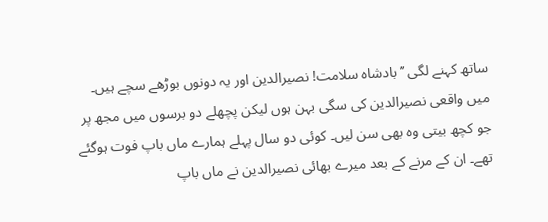ساتھ کہنے لگی ’’بادشاہ سلامت! نصیرالدین اور یہ دونوں بوڑھے سچے ہیں۔ میں واقعی نصیرالدین کی سگی بہن ہوں لیکن پچھلے دو برسوں میں مجھ پر جو کچھ بیتی وہ بھی سن لیں۔ کوئی دو سال پہلے ہمارے ماں باپ فوت ہوگئے تھے۔ ان کے مرنے کے بعد میرے بھائی نصیرالدین نے ماں باپ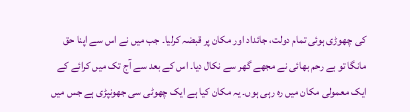کی چھوڑی ہوئی تمام دولت، جائداد اور مکان پر قبضہ کرلیا۔ جب میں نے اس سے اپنا حق مانگا تو بے رحم بھائی نے مجھے گھر سے نکال دیا۔ اس کے بعد سے آج تک میں کرائے کے ایک معمولی مکان میں رہ رہی ہوں۔ یہ مکان کیا ہے ایک چھوٹی سی جھونپڑی ہے جس میں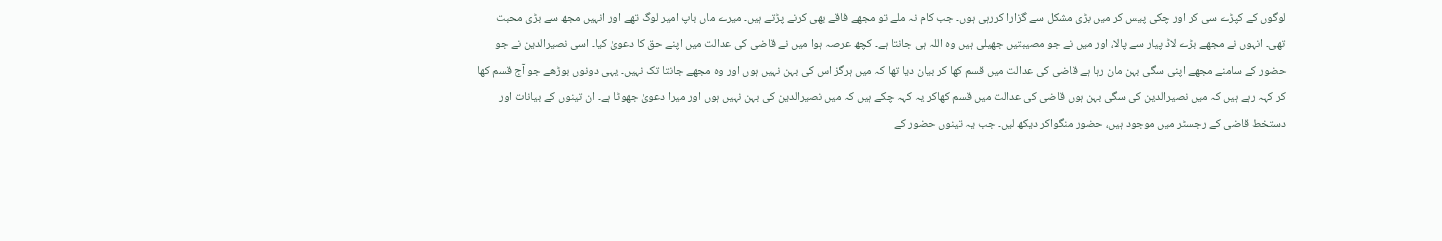لوگوں کے کپڑے سی کر اور چکی پیس کر میں بڑی مشکل سے گزارا کررہی ہوں۔ جب کام نہ ملے تو مجھے فاقے بھی کرنے پڑتے ہیں۔ میرے ماں باپ امیر لوگ تھے اور انہیں مجھ سے بڑی محبت تھی۔ انہوں نے مجھے بڑے لاڈ پیار سے پالا، اور میں نے جو مصیبتیں جھیلی ہیں وہ اللہ ہی جانتا ہے۔ کچھ عرصہ ہوا میں نے قاضی کی عدالت میں اپنے حق کا دعویٰ کیا۔ اسی نصیرالدین نے جو حضور کے سامنے مجھے اپنی سگی بہن مان رہا ہے قاضی کی عدالت میں قسم کھا کر بیان دیا تھا کہ میں ہرگز اس کی بہن نہیں ہوں اور وہ مجھے جانتا تک نہیں۔ یہی دونوں بوڑھے جو آج قسم کھا کر کہہ رہے ہیں کہ میں نصیرالدین کی سگی بہن ہوں قاضی کی عدالت میں قسم کھاکر یہ کہہ چکے ہیں کہ میں نصیرالدین کی بہن نہیں ہوں اور میرا دعویٰ جھوٹا ہے۔ ان تینوں کے بیانات اور دستخط قاضی کے رجسٹر میں موجود ہیں، حضور منگواکر دیکھ لیں۔ جب یہ تینوں حضور کے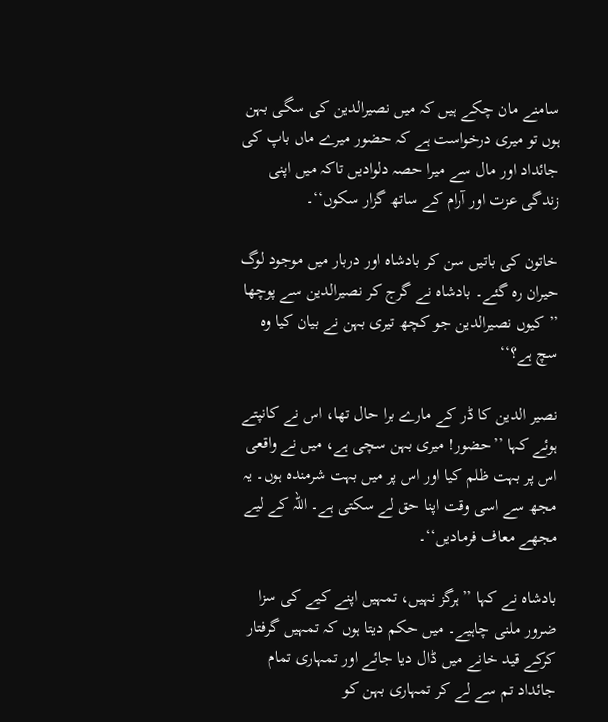سامنے مان چکے ہیں کہ میں نصیرالدین کی سگی بہن ہوں تو میری درخواست ہے کہ حضور میرے ماں باپ کی جائداد اور مال سے میرا حصہ دلوادیں تاکہ میں اپنی زندگی عزت اور آرام کے ساتھ گزار سکوں‘‘۔

خاتون کی باتیں سن کر بادشاہ اور دربار میں موجود لوگ حیران رہ گئے۔ بادشاہ نے گرج کر نصیرالدین سے پوچھا ’’کیوں نصیرالدین جو کچھ تیری بہن نے بیان کیا وہ سچ ہے؟‘‘

نصیر الدین کا ڈر کے مارے برا حال تھا، اس نے کانپتے ہوئے کہا ’’حضور! میری بہن سچی ہے، میں نے واقعی اس پر بہت ظلم کیا اور اس پر میں بہت شرمندہ ہوں۔ یہ مجھ سے اسی وقت اپنا حق لے سکتی ہے۔ اللہ کے لیے مجھے معاف فرمادیں‘‘۔

بادشاہ نے کہا ’’ہرگز نہیں، تمہیں اپنے کیے کی سزا ضرور ملنی چاہیے۔ میں حکم دیتا ہوں کہ تمہیں گرفتار کرکے قید خانے میں ڈال دیا جائے اور تمہاری تمام جائداد تم سے لے کر تمہاری بہن کو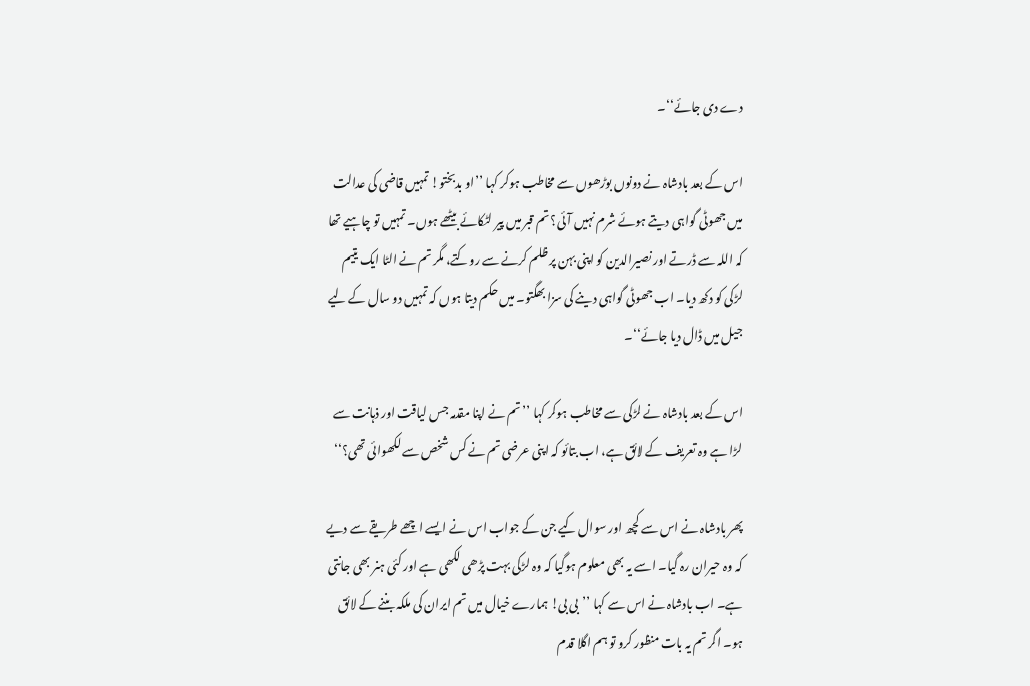دے دی جائے‘‘۔

اس کے بعد بادشاہ نے دونوں بوڑھوں سے مخاطب ہوکر کہا ’’او بدبختو! تمہیں قاضی کی عدالت میں جھوٹی گواہی دیتے ہوئے شرم نہیں آئی؟ تم قبر میں پیر لٹکائے بیٹھے ہوں۔ تمہیں تو چاہیے تھا کہ اللہ سے ڈرتے اور نصیرالدین کو اپنی بہن پر ظلم کرنے سے روکتے، مگر تم نے الٹا ایک یتیم لڑکی کو دکھ دیا۔ اب جھوٹی گواہی دینے کی سزا بھگتو۔ میں حکم دیتا ہوں کہ تمہیں دو سال کے لیے جیل میں ڈال دیا جائے‘‘۔

اس کے بعد بادشاہ نے لڑکی سے مخاطب ہوکر کہا ’’تم نے اپنا مقدمہ جس لیاقت اور ذہانت سے لڑا ہے وہ تعریف کے لائق ہے، اب بتائو کہ اپنی عرضی تم نے کس شخص سے لکھوائی تھی؟‘‘

پھر بادشاہ نے اس سے کچھ اور سوال کیے جن کے جواب اس نے ایسے اچھے طریقے سے دیے کہ وہ حیران رہ گیا۔ اسے یہ بھی معلوم ہوگیا کہ وہ لڑکی بہت پڑھی لکھی ہے اور کئی ہنر بھی جانتی ہے۔ اب بادشاہ نے اس سے کہا ’’بی بی! ہمارے خیال میں تم ایران کی ملکہ بننے کے لائق ہو۔ اگر تم یہ بات منظور کرو تو ہم اگلا قدم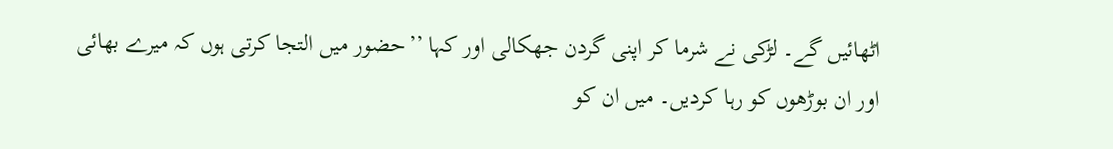اٹھائیں گے۔ لڑکی نے شرما کر اپنی گردن جھکالی اور کہا ’’حضور میں التجا کرتی ہوں کہ میرے بھائی اور ان بوڑھوں کو رہا کردیں۔ میں ان کو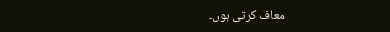معاف کرتی ہوں۔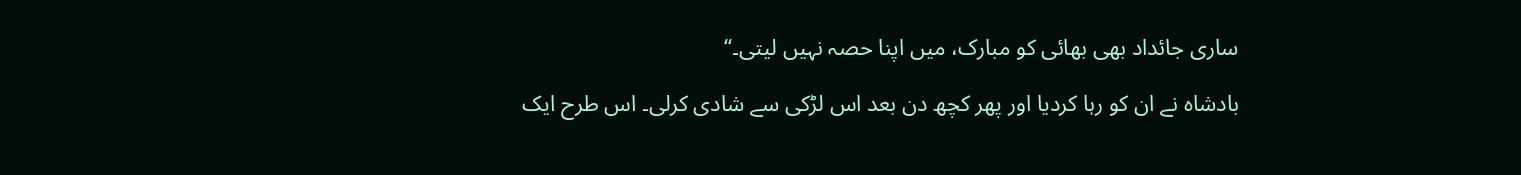ساری جائداد بھی بھائی کو مبارک، میں اپنا حصہ نہیں لیتی۔‘‘

بادشاہ نے ان کو رہا کردیا اور پھر کچھ دن بعد اس لڑکی سے شادی کرلی۔ اس طرح ایک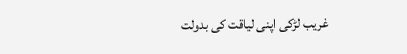غریب لڑکی اپنی لیاقت کی بدولت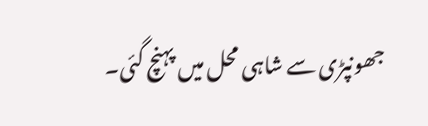جھونپڑی سے شاہی محل میں پہنچ گئی۔